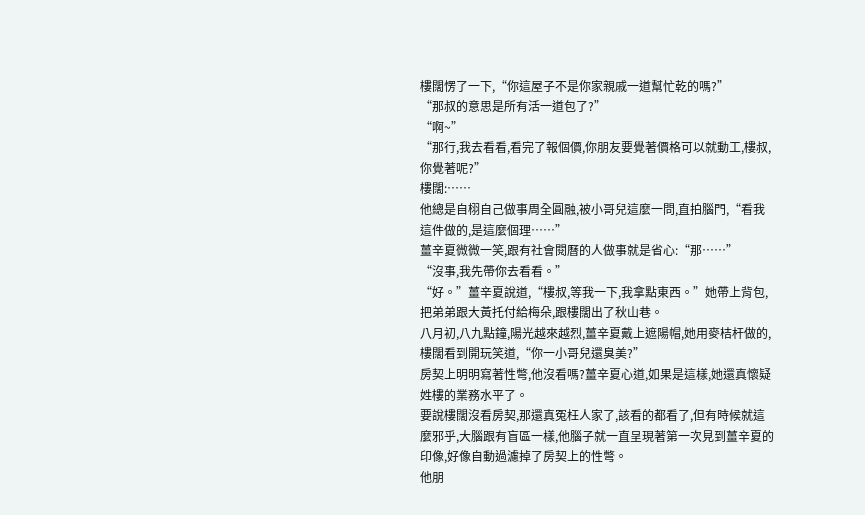樓闊愣了一下,“你這屋子不是你家親戚一道幫忙乾的嗎?”
“那叔的意思是所有活一道包了?”
“啊~”
“那行,我去看看,看完了報個價,你朋友要覺著價格可以就動工,樓叔,你覺著呢?”
樓闊:……
他總是自栩自己做事周全圓融,被小哥兒這麼一問,直拍腦門,“看我這件做的,是這麼個理……”
薑辛夏微微一笑,跟有社會閱曆的人做事就是省心:“那……”
“沒事,我先帶你去看看。”
“好。”薑辛夏說道,“樓叔,等我一下,我拿點東西。”她帶上背包,把弟弟跟大黃托付給梅朵,跟樓闊出了秋山巷。
八月初,八九點鐘,陽光越來越烈,薑辛夏戴上遮陽帽,她用麥桔杆做的,樓闊看到開玩笑道,“你一小哥兒還臭美?”
房契上明明寫著性彆,他沒看嗎?薑辛夏心道,如果是這樣,她還真懷疑姓樓的業務水平了。
要說樓闊沒看房契,那還真冤枉人家了,該看的都看了,但有時候就這麼邪乎,大腦跟有盲區一樣,他腦子就一直呈現著第一次見到薑辛夏的印像,好像自動過濾掉了房契上的性彆。
他朋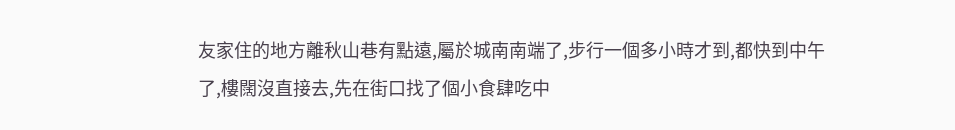友家住的地方離秋山巷有點遠,屬於城南南端了,步行一個多小時才到,都快到中午了,樓闊沒直接去,先在街口找了個小食肆吃中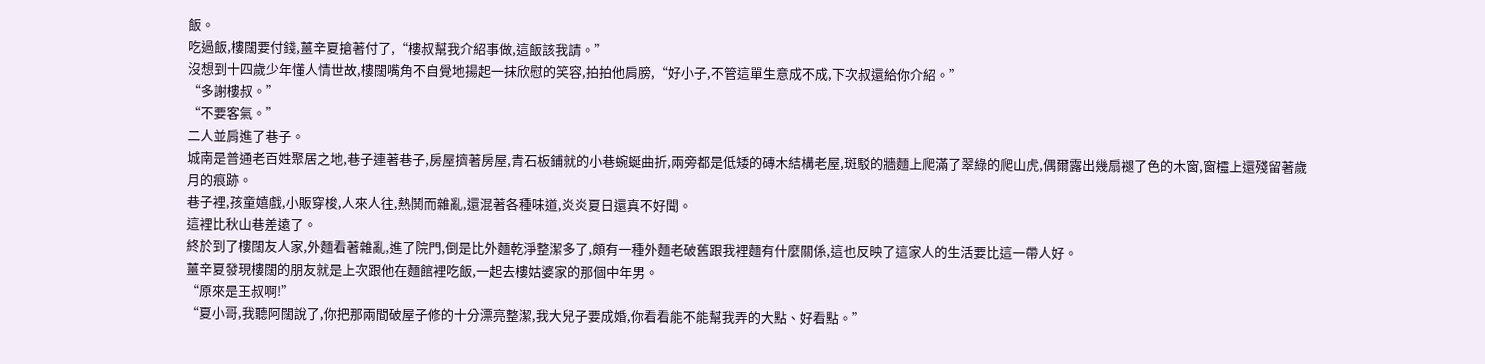飯。
吃過飯,樓闊要付錢,薑辛夏搶著付了,“樓叔幫我介紹事做,這飯該我請。”
沒想到十四歲少年懂人情世故,樓闊嘴角不自覺地揚起一抹欣慰的笑容,拍拍他肩膀,“好小子,不管這單生意成不成,下次叔還給你介紹。”
“多謝樓叔。”
“不要客氣。”
二人並肩進了巷子。
城南是普通老百姓聚居之地,巷子連著巷子,房屋擠著房屋,青石板鋪就的小巷蜿蜒曲折,兩旁都是低矮的磚木結構老屋,斑駁的牆麵上爬滿了翠綠的爬山虎,偶爾露出幾扇褪了色的木窗,窗欞上還殘留著歲月的痕跡。
巷子裡,孩童嬉戲,小販穿梭,人來人往,熱鬨而雜亂,還混著各種味道,炎炎夏日還真不好聞。
這裡比秋山巷差遠了。
終於到了樓闊友人家,外麵看著雜亂,進了院門,倒是比外麵乾淨整潔多了,頗有一種外麵老破舊跟我裡麵有什麼關係,這也反映了這家人的生活要比這一帶人好。
薑辛夏發現樓闊的朋友就是上次跟他在麵館裡吃飯,一起去樓姑婆家的那個中年男。
“原來是王叔啊!”
“夏小哥,我聽阿闊說了,你把那兩間破屋子修的十分漂亮整潔,我大兒子要成婚,你看看能不能幫我弄的大點、好看點。”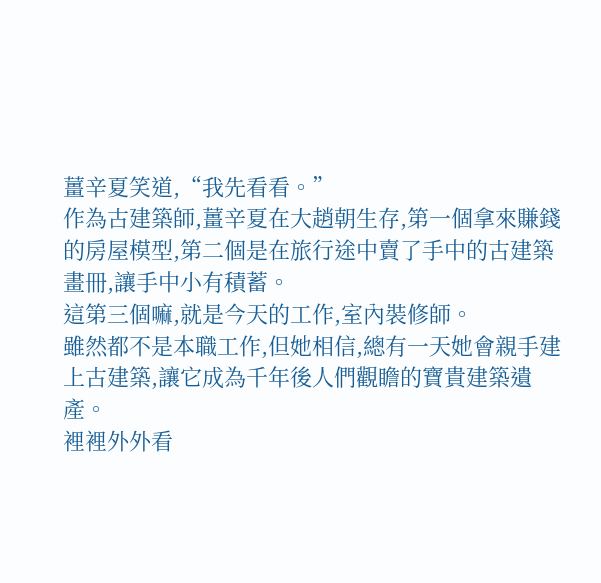薑辛夏笑道,“我先看看。”
作為古建築師,薑辛夏在大趙朝生存,第一個拿來賺錢的房屋模型,第二個是在旅行途中賣了手中的古建築畫冊,讓手中小有積蓄。
這第三個嘛,就是今天的工作,室內裝修師。
雖然都不是本職工作,但她相信,總有一天她會親手建上古建築,讓它成為千年後人們觀瞻的寶貴建築遺產。
裡裡外外看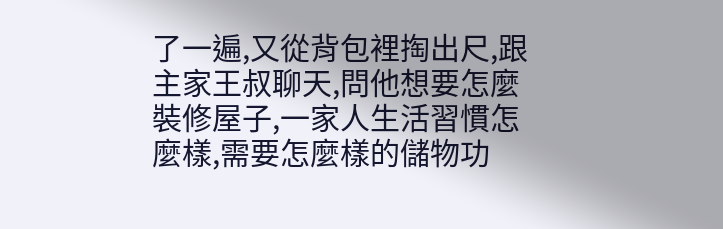了一遍,又從背包裡掏出尺,跟主家王叔聊天,問他想要怎麼裝修屋子,一家人生活習慣怎麼樣,需要怎麼樣的儲物功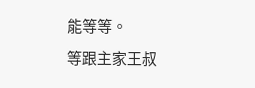能等等。
等跟主家王叔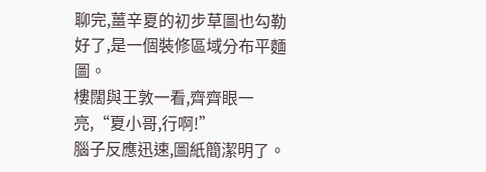聊完,薑辛夏的初步草圖也勾勒好了,是一個裝修區域分布平麵圖。
樓闊與王敦一看,齊齊眼一亮,“夏小哥,行啊!”
腦子反應迅速,圖紙簡潔明了。